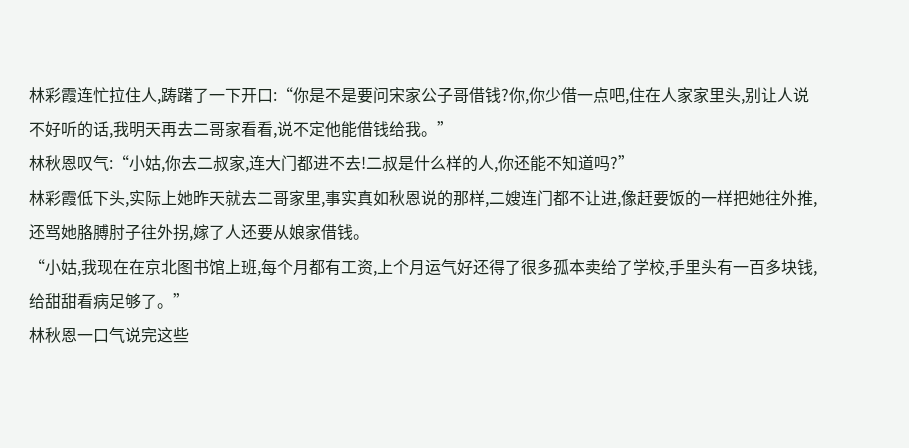林彩霞连忙拉住人,踌躇了一下开口:“你是不是要问宋家公子哥借钱?你,你少借一点吧,住在人家家里头,别让人说不好听的话,我明天再去二哥家看看,说不定他能借钱给我。”
林秋恩叹气:“小姑,你去二叔家,连大门都进不去!二叔是什么样的人,你还能不知道吗?”
林彩霞低下头,实际上她昨天就去二哥家里,事实真如秋恩说的那样,二嫂连门都不让进,像赶要饭的一样把她往外推,还骂她胳膊肘子往外拐,嫁了人还要从娘家借钱。
“小姑,我现在在京北图书馆上班,每个月都有工资,上个月运气好还得了很多孤本卖给了学校,手里头有一百多块钱,给甜甜看病足够了。”
林秋恩一口气说完这些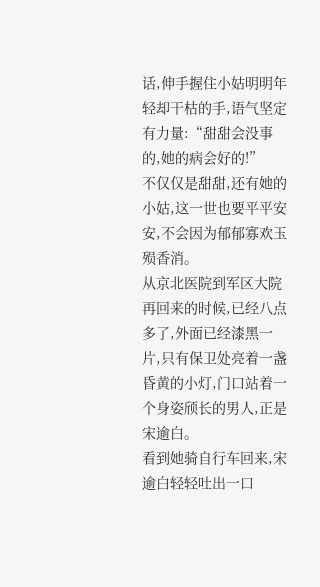话,伸手握住小姑明明年轻却干枯的手,语气坚定有力量:“甜甜会没事的,她的病会好的!”
不仅仅是甜甜,还有她的小姑,这一世也要平平安安,不会因为郁郁寡欢玉殒香消。
从京北医院到军区大院再回来的时候,已经八点多了,外面已经漆黑一片,只有保卫处亮着一盏昏黄的小灯,门口站着一个身姿颀长的男人,正是宋逾白。
看到她骑自行车回来,宋逾白轻轻吐出一口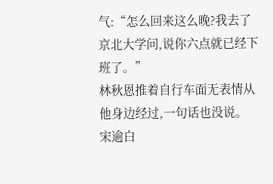气:“怎么回来这么晚?我去了京北大学问,说你六点就已经下班了。”
林秋恩推着自行车面无表情从他身边经过,一句话也没说。
宋逾白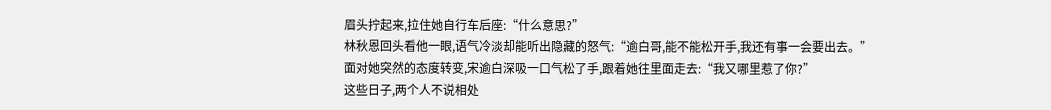眉头拧起来,拉住她自行车后座:“什么意思?”
林秋恩回头看他一眼,语气冷淡却能听出隐藏的怒气:“逾白哥,能不能松开手,我还有事一会要出去。”
面对她突然的态度转变,宋逾白深吸一口气松了手,跟着她往里面走去:“我又哪里惹了你?”
这些日子,两个人不说相处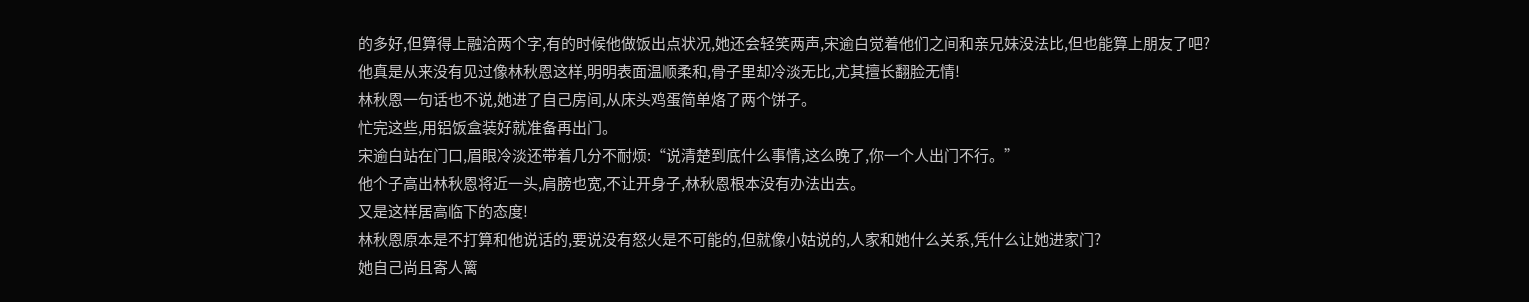的多好,但算得上融洽两个字,有的时候他做饭出点状况,她还会轻笑两声,宋逾白觉着他们之间和亲兄妹没法比,但也能算上朋友了吧?
他真是从来没有见过像林秋恩这样,明明表面温顺柔和,骨子里却冷淡无比,尤其擅长翻脸无情!
林秋恩一句话也不说,她进了自己房间,从床头鸡蛋简单烙了两个饼子。
忙完这些,用铝饭盒装好就准备再出门。
宋逾白站在门口,眉眼冷淡还带着几分不耐烦:“说清楚到底什么事情,这么晚了,你一个人出门不行。”
他个子高出林秋恩将近一头,肩膀也宽,不让开身子,林秋恩根本没有办法出去。
又是这样居高临下的态度!
林秋恩原本是不打算和他说话的,要说没有怒火是不可能的,但就像小姑说的,人家和她什么关系,凭什么让她进家门?
她自己尚且寄人篱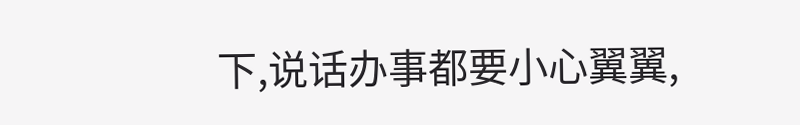下,说话办事都要小心翼翼,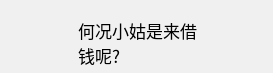何况小姑是来借钱呢?